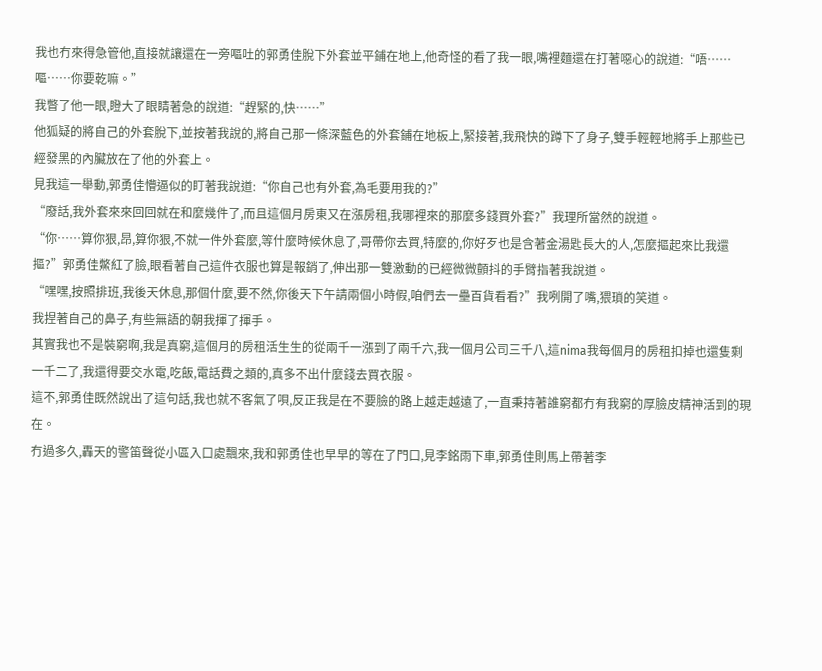我也冇來得急管他,直接就讓還在一旁嘔吐的郭勇佳脫下外套並平鋪在地上,他奇怪的看了我一眼,嘴裡麵還在打著噁心的說道:“唔……嘔……你要乾嘛。”
我瞥了他一眼,瞪大了眼睛著急的說道:“趕緊的,快……”
他狐疑的將自己的外套脫下,並按著我說的,將自己那一條深藍色的外套鋪在地板上,緊接著,我飛快的蹲下了身子,雙手輕輕地將手上那些已經發黑的內臟放在了他的外套上。
見我這一舉動,郭勇佳懵逼似的盯著我說道:“你自己也有外套,為毛要用我的?”
“廢話,我外套來來回回就在和麼幾件了,而且這個月房東又在漲房租,我哪裡來的那麼多錢買外套?”我理所當然的說道。
“你……算你狠,昂,算你狠,不就一件外套麼,等什麼時候休息了,哥帶你去買,特麼的,你好歹也是含著金湯匙長大的人,怎麼摳起來比我還摳?”郭勇佳鱉紅了臉,眼看著自己這件衣服也算是報銷了,伸出那一雙激動的已經微微顫抖的手臂指著我說道。
“嘿嘿,按照排班,我後天休息,那個什麼,要不然,你後天下午請兩個小時假,咱們去一壘百貨看看?”我咧開了嘴,猥瑣的笑道。
我捏著自己的鼻子,有些無語的朝我揮了揮手。
其實我也不是裝窮啊,我是真窮,這個月的房租活生生的從兩千一漲到了兩千六,我一個月公司三千八,這nima我每個月的房租扣掉也還隻剩一千二了,我還得要交水電,吃飯,電話費之類的,真多不出什麼錢去買衣服。
這不,郭勇佳既然說出了這句話,我也就不客氣了唄,反正我是在不要臉的路上越走越遠了,一直秉持著誰窮都冇有我窮的厚臉皮精神活到的現在。
冇過多久,轟天的警笛聲從小區入口處飄來,我和郭勇佳也早早的等在了門口,見李銘雨下車,郭勇佳則馬上帶著李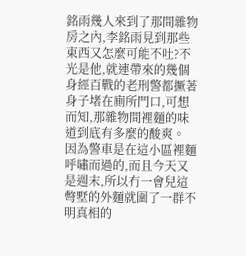銘雨幾人來到了那間雜物房之內,李銘雨見到那些東西又怎麼可能不吐?不光是他,就連帶來的幾個身經百戰的老刑警都撅著身子堵在廁所門口,可想而知,那雜物間裡麵的味道到底有多麼的酸爽。
因為警車是在這小區裡麵呼嘯而過的,而且今天又是週末,所以冇一會兒這彆墅的外麵就圍了一群不明真相的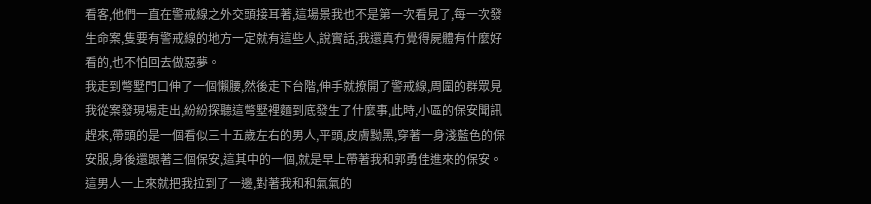看客,他們一直在警戒線之外交頭接耳著,這場景我也不是第一次看見了,每一次發生命案,隻要有警戒線的地方一定就有這些人,說實話,我還真冇覺得屍體有什麼好看的,也不怕回去做惡夢。
我走到彆墅門口伸了一個懶腰,然後走下台階,伸手就撩開了警戒線,周圍的群眾見我從案發現場走出,紛紛探聽這彆墅裡麵到底發生了什麼事,此時,小區的保安聞訊趕來,帶頭的是一個看似三十五歲左右的男人,平頭,皮膚黝黑,穿著一身淺藍色的保安服,身後還跟著三個保安,這其中的一個,就是早上帶著我和郭勇佳進來的保安。
這男人一上來就把我拉到了一邊,對著我和和氣氣的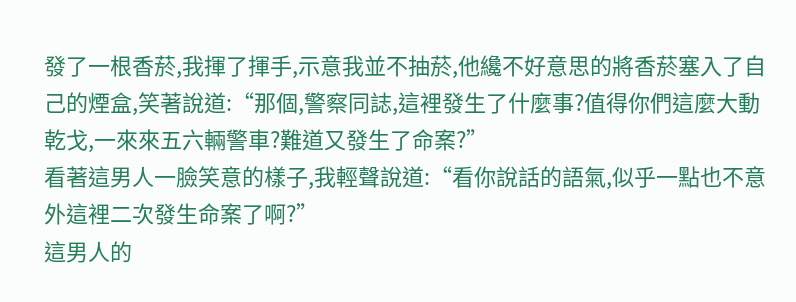發了一根香菸,我揮了揮手,示意我並不抽菸,他纔不好意思的將香菸塞入了自己的煙盒,笑著說道:“那個,警察同誌,這裡發生了什麼事?值得你們這麼大動乾戈,一來來五六輛警車?難道又發生了命案?”
看著這男人一臉笑意的樣子,我輕聲說道:“看你說話的語氣,似乎一點也不意外這裡二次發生命案了啊?”
這男人的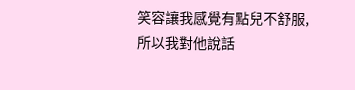笑容讓我感覺有點兒不舒服,所以我對他說話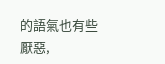的語氣也有些厭惡,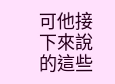可他接下來說的這些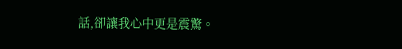話,卻讓我心中更是震驚。